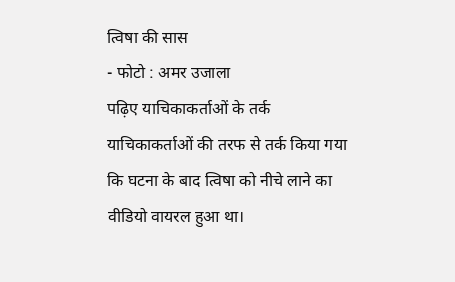त्विषा की सास
- फोटो : अमर उजाला
पढ़िए याचिकाकर्ताओं के तर्क
याचिकाकर्ताओं की तरफ से तर्क किया गया कि घटना के बाद त्विषा को नीचे लाने का वीडियो वायरल हुआ था।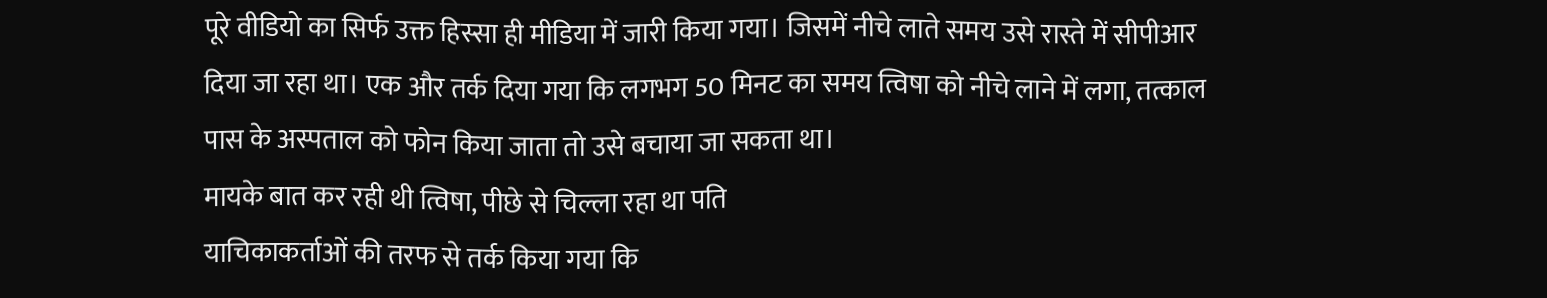पूरे वीडियो का सिर्फ उक्त हिस्सा ही मीडिया में जारी किया गया। जिसमें नीचे लाते समय उसे रास्ते में सीपीआर दिया जा रहा था। एक और तर्क दिया गया कि लगभग 50 मिनट का समय त्विषा को नीचे लाने में लगा, तत्काल पास के अस्पताल को फोन किया जाता तो उसे बचाया जा सकता था।
मायके बात कर रही थी त्विषा, पीछे से चिल्ला रहा था पति
याचिकाकर्ताओं की तरफ से तर्क किया गया कि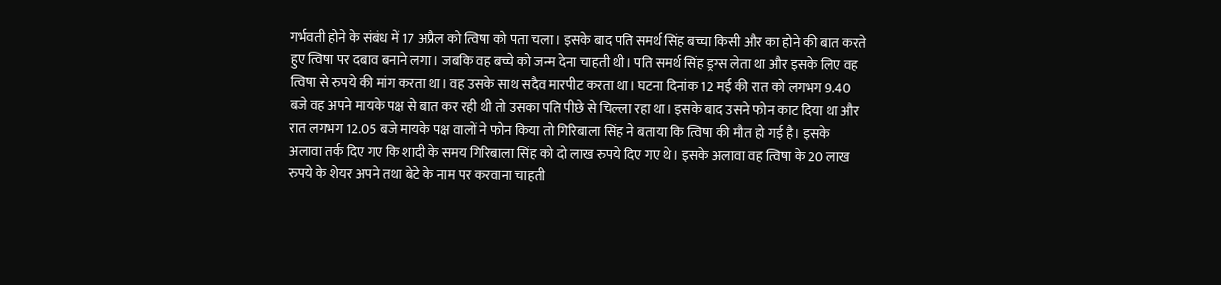गर्भवती होने के संबंध में 17 अप्रैल को त्विषा को पता चला। इसके बाद पति समर्थ सिंह बच्चा किसी और का होने की बात करते हुए त्विषा पर दबाव बनाने लगा। जबकि वह बच्चे को जन्म देना चाहती थी। पति समर्थ सिंह ड्रग्स लेता था और इसके लिए वह त्विषा से रुपये की मांग करता था। वह उसके साथ सदैव मारपीट करता था। घटना दिनांक 12 मई की रात को लगभग 9.40 बजे वह अपने मायके पक्ष से बात कर रही थी तो उसका पति पीछे से चिल्ला रहा था। इसके बाद उसने फोन काट दिया था और रात लगभग 12.05 बजे मायके पक्ष वालों ने फोन किया तो गिरिबाला सिंह ने बताया कि त्विषा की मौत हो गई है। इसके अलावा तर्क दिए गए कि शादी के समय गिरिबाला सिंह को दो लाख रुपये दिए गए थे। इसके अलावा वह त्विषा के 20 लाख रुपये के शेयर अपने तथा बेटे के नाम पर करवाना चाहती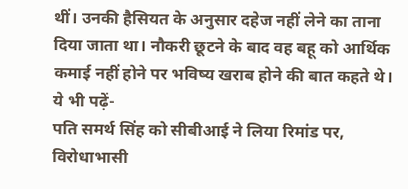थीं। उनकी हैसियत के अनुसार दहेज नहीं लेने का ताना दिया जाता था। नौकरी छूटने के बाद वह बहू को आर्थिक कमाई नहीं होने पर भविष्य खराब होने की बात कहते थे।
ये भी पढ़ें-
पति समर्थ सिंह को सीबीआई ने लिया रिमांड पर, विरोधाभासी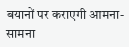बयानों पर कराएगी आमना-सामना